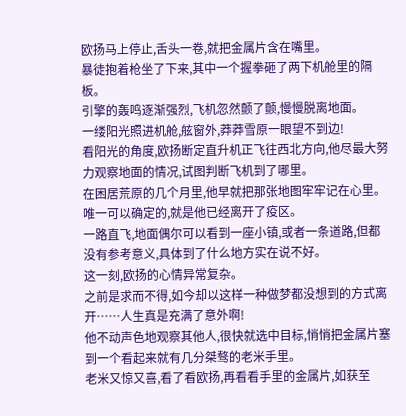欧扬马上停止,舌头一卷,就把金属片含在嘴里。
暴徒抱着枪坐了下来,其中一个握拳砸了两下机舱里的隔板。
引擎的轰鸣逐渐强烈,飞机忽然颤了颤,慢慢脱离地面。
一缕阳光照进机舱,舷窗外,莽莽雪原一眼望不到边!
看阳光的角度,欧扬断定直升机正飞往西北方向,他尽最大努力观察地面的情况,试图判断飞机到了哪里。
在困居荒原的几个月里,他早就把那张地图牢牢记在心里。
唯一可以确定的,就是他已经离开了疫区。
一路直飞,地面偶尔可以看到一座小镇,或者一条道路,但都没有参考意义,具体到了什么地方实在说不好。
这一刻,欧扬的心情异常复杂。
之前是求而不得,如今却以这样一种做梦都没想到的方式离开……人生真是充满了意外啊!
他不动声色地观察其他人,很快就选中目标,悄悄把金属片塞到一个看起来就有几分桀骜的老米手里。
老米又惊又喜,看了看欧扬,再看看手里的金属片,如获至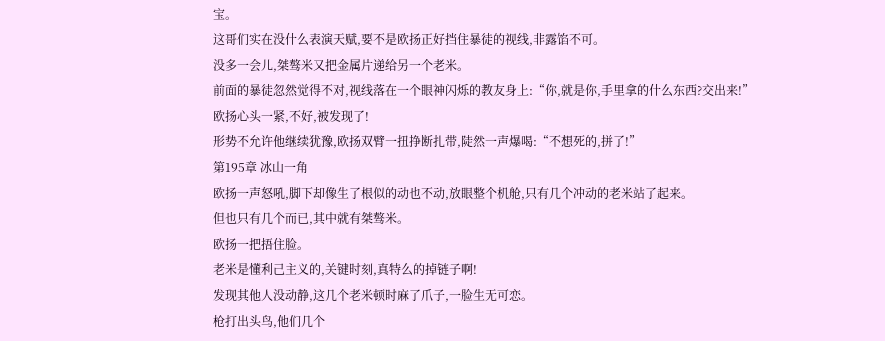宝。
这哥们实在没什么表演天赋,要不是欧扬正好挡住暴徒的视线,非露馅不可。
没多一会儿,桀骜米又把金属片递给另一个老米。
前面的暴徒忽然觉得不对,视线落在一个眼神闪烁的教友身上:“你,就是你,手里拿的什么东西?交出来!”
欧扬心头一紧,不好,被发现了!
形势不允许他继续犹豫,欧扬双臂一扭挣断扎带,陡然一声爆喝:“不想死的,拼了!”
第195章 冰山一角
欧扬一声怒吼,脚下却像生了根似的动也不动,放眼整个机舱,只有几个冲动的老米站了起来。
但也只有几个而已,其中就有桀骜米。
欧扬一把捂住脸。
老米是懂利己主义的,关键时刻,真特么的掉链子啊!
发现其他人没动静,这几个老米顿时麻了爪子,一脸生无可恋。
枪打出头鸟,他们几个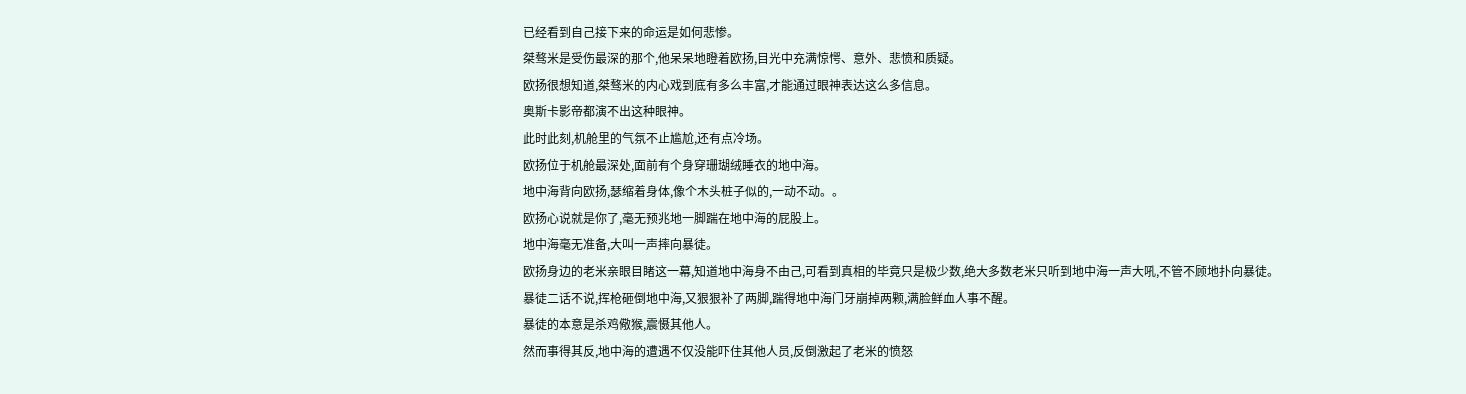已经看到自己接下来的命运是如何悲惨。
桀骜米是受伤最深的那个,他呆呆地瞪着欧扬,目光中充满惊愕、意外、悲愤和质疑。
欧扬很想知道,桀骜米的内心戏到底有多么丰富,才能通过眼神表达这么多信息。
奥斯卡影帝都演不出这种眼神。
此时此刻,机舱里的气氛不止尴尬,还有点冷场。
欧扬位于机舱最深处,面前有个身穿珊瑚绒睡衣的地中海。
地中海背向欧扬,瑟缩着身体,像个木头桩子似的,一动不动。。
欧扬心说就是你了,毫无预兆地一脚踹在地中海的屁股上。
地中海毫无准备,大叫一声摔向暴徒。
欧扬身边的老米亲眼目睹这一幕,知道地中海身不由己,可看到真相的毕竟只是极少数,绝大多数老米只听到地中海一声大吼,不管不顾地扑向暴徒。
暴徒二话不说,挥枪砸倒地中海,又狠狠补了两脚,踹得地中海门牙崩掉两颗,满脸鲜血人事不醒。
暴徒的本意是杀鸡儆猴,震慑其他人。
然而事得其反,地中海的遭遇不仅没能吓住其他人员,反倒激起了老米的愤怒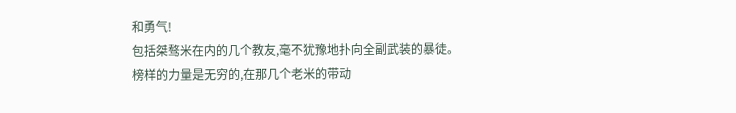和勇气!
包括桀骜米在内的几个教友,毫不犹豫地扑向全副武装的暴徒。
榜样的力量是无穷的,在那几个老米的带动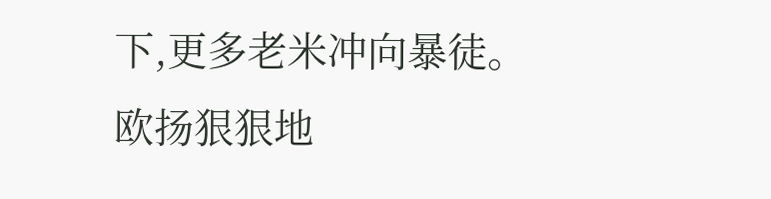下,更多老米冲向暴徒。
欧扬狠狠地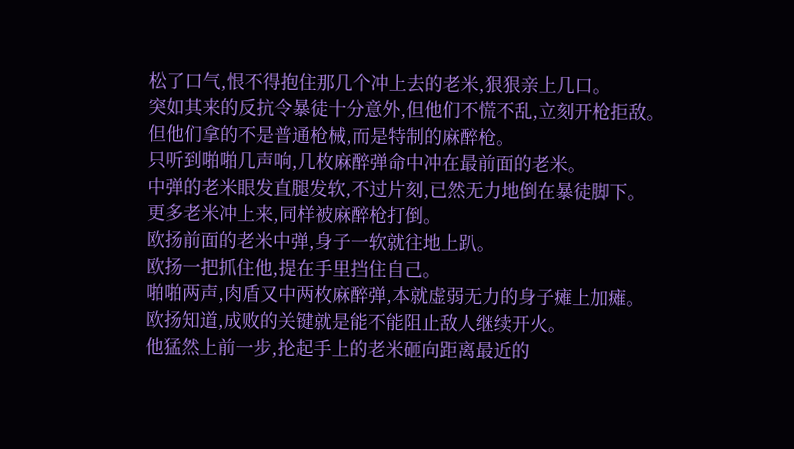松了口气,恨不得抱住那几个冲上去的老米,狠狠亲上几口。
突如其来的反抗令暴徒十分意外,但他们不慌不乱,立刻开枪拒敌。
但他们拿的不是普通枪械,而是特制的麻醉枪。
只听到啪啪几声响,几枚麻醉弹命中冲在最前面的老米。
中弹的老米眼发直腿发软,不过片刻,已然无力地倒在暴徒脚下。
更多老米冲上来,同样被麻醉枪打倒。
欧扬前面的老米中弹,身子一软就往地上趴。
欧扬一把抓住他,提在手里挡住自己。
啪啪两声,肉盾又中两枚麻醉弹,本就虚弱无力的身子瘫上加瘫。
欧扬知道,成败的关键就是能不能阻止敌人继续开火。
他猛然上前一步,抡起手上的老米砸向距离最近的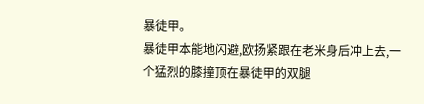暴徒甲。
暴徒甲本能地闪避,欧扬紧跟在老米身后冲上去,一个猛烈的膝撞顶在暴徒甲的双腿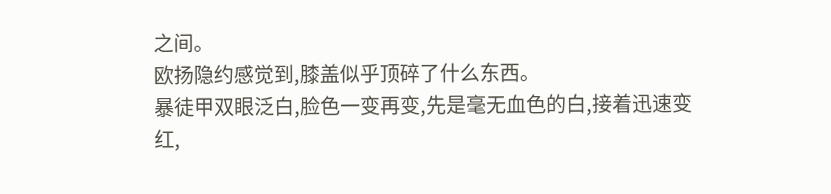之间。
欧扬隐约感觉到,膝盖似乎顶碎了什么东西。
暴徒甲双眼泛白,脸色一变再变,先是毫无血色的白,接着迅速变红,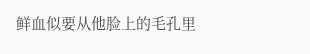鲜血似要从他脸上的毛孔里